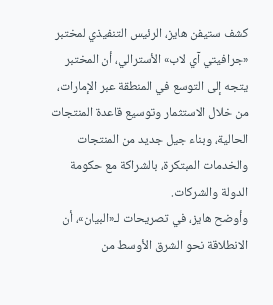كشف ستيفن هايز، الرئيس التنفيذي لمختبر «جرافيتي آي لاب» الأسترالي، أن المختبر يتجه إلى التوسع في المنطقة عبر الإمارات، من خلال الاستثمار وتوسيع قاعدة المنتجات الحالية، وبناء جيل جديد من المنتجات والخدمات المبتكرة، بالشراكة مع حكومة الدولة والشركات.
وأوضح هايز، في تصريحات لـ«البيان»، أن الانطلاقة نحو الشرق الأوسط من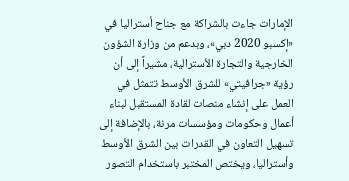الإمارات جاءت بالشراكة مع جناح أستراليا في «إكسبو 2020 دبي»، وبدعم من وزارة الشؤون الخارجية والتجارة الأسترالية، مشيراً إلى أن رؤية «جرافيتي» للشرق الأوسط تتمثل في العمل على إنشاء منصات لقادة المستقبل لبناء أعمال وحكومات ومؤسسات مرنة، بالإضافة إلى تسهيل التعاون في القدرات بين الشرق الأوسط وأستراليا، ويختص المختبر باستخدام التصور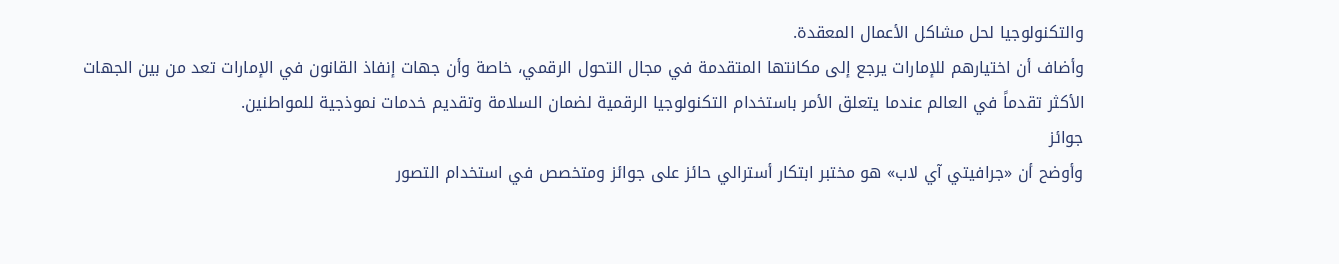والتكنولوجيا لحل مشاكل الأعمال المعقدة.
وأضاف أن اختيارهم للإمارات يرجع إلى مكانتها المتقدمة في مجال التحول الرقمي، خاصة وأن جهات إنفاذ القانون في الإمارات تعد من بين الجهات الأكثر تقدماً في العالم عندما يتعلق الأمر باستخدام التكنولوجيا الرقمية لضمان السلامة وتقديم خدمات نموذجية للمواطنين.
جوائز
وأوضح أن «جرافيتي آي لاب» هو مختبر ابتكار أسترالي حائز على جوائز ومتخصص في استخدام التصور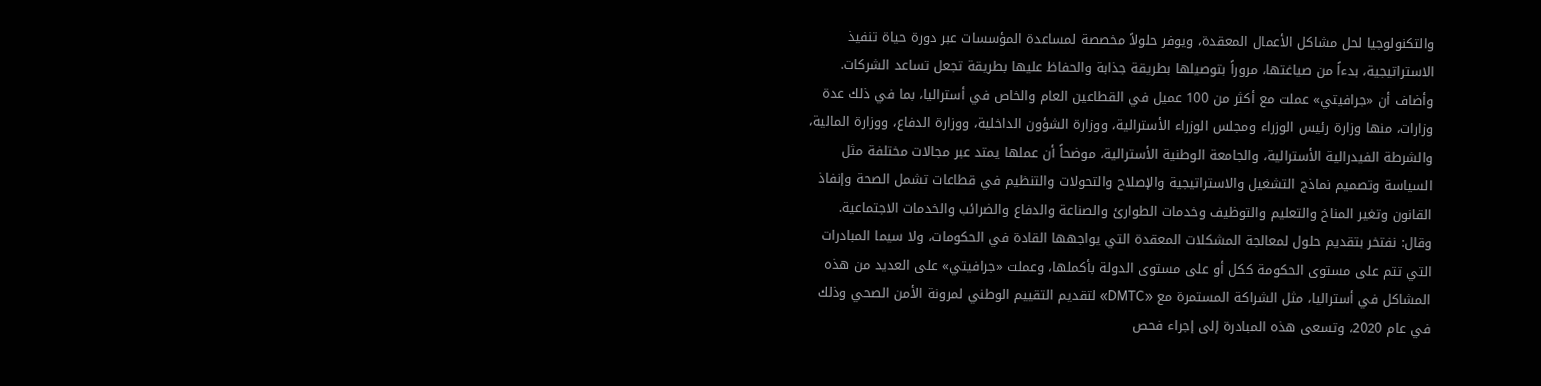والتكنولوجيا لحل مشاكل الأعمال المعقدة، ويوفر حلولاً مخصصة لمساعدة المؤسسات عبر دورة حياة تنفيذ الاستراتيجية، بدءاً من صياغتها، مروراً بتوصيلها بطريقة جذابة والحفاظ عليها بطريقة تجعل تساعد الشركات.
وأضاف أن «جرافيتي» عملت مع أكثر من 100 عميل في القطاعين العام والخاص في أستراليا، بما في ذلك عدة وزارات، منها وزارة رئيس الوزراء ومجلس الوزراء الأسترالية، ووزارة الشؤون الداخلية، ووزارة الدفاع، ووزارة المالية، والشرطة الفيدرالية الأسترالية، والجامعة الوطنية الأسترالية، موضحاً أن عملها يمتد عبر مجالات مختلفة مثل السياسة وتصميم نماذج التشغيل والاستراتيجية والإصلاح والتحولات والتنظيم في قطاعات تشمل الصحة وإنفاذ القانون وتغير المناخ والتعليم والتوظيف وخدمات الطوارئ والصناعة والدفاع والضرائب والخدمات الاجتماعية.
وقال: نفتخر بتقديم حلول لمعالجة المشكلات المعقدة التي يواجهها القادة في الحكومات، ولا سيما المبادرات التي تتم على مستوى الحكومة ككل أو على مستوى الدولة بأكملها، وعملت «جرافيتي» على العديد من هذه المشاكل في أستراليا، مثل الشراكة المستمرة مع «DMTC» لتقديم التقييم الوطني لمرونة الأمن الصحي وذلك في عام 2020، وتسعى هذه المبادرة إلى إجراء فحص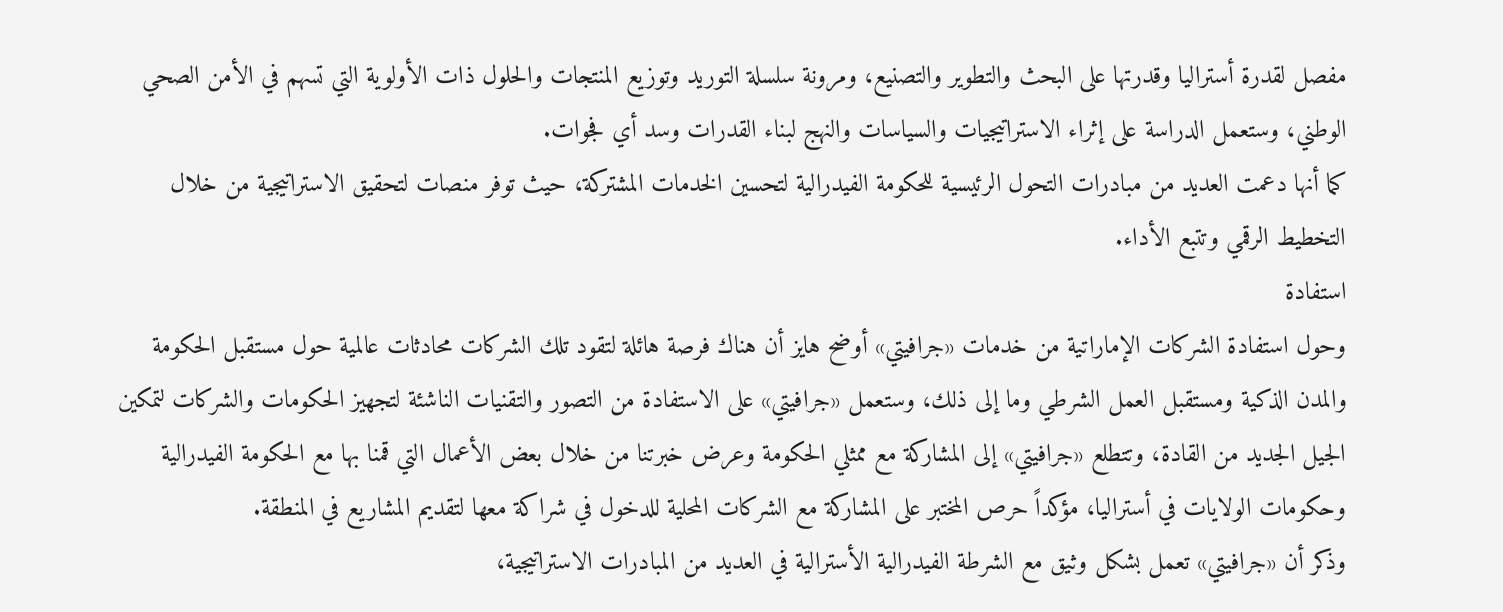مفصل لقدرة أستراليا وقدرتها على البحث والتطوير والتصنيع، ومرونة سلسلة التوريد وتوزيع المنتجات والحلول ذات الأولوية التي تسهم في الأمن الصحي الوطني، وستعمل الدراسة على إثراء الاستراتيجيات والسياسات والنهج لبناء القدرات وسد أي فجوات.
كما أنها دعمت العديد من مبادرات التحول الرئيسية للحكومة الفيدرالية لتحسين الخدمات المشتركة، حيث توفر منصات لتحقيق الاستراتيجية من خلال التخطيط الرقمي وتتبع الأداء.
استفادة
وحول استفادة الشركات الإماراتية من خدمات «جرافيتي» أوضح هايز أن هناك فرصة هائلة لتقود تلك الشركات محادثات عالمية حول مستقبل الحكومة والمدن الذكية ومستقبل العمل الشرطي وما إلى ذلك، وستعمل «جرافيتي» على الاستفادة من التصور والتقنيات الناشئة لتجهيز الحكومات والشركات لتمكين الجيل الجديد من القادة، وتتطلع «جرافيتي» إلى المشاركة مع ممثلي الحكومة وعرض خبرتنا من خلال بعض الأعمال التي قمنا بها مع الحكومة الفيدرالية وحكومات الولايات في أستراليا، مؤكداً حرص المختبر على المشاركة مع الشركات المحلية للدخول في شراكة معها لتقديم المشاريع في المنطقة.
وذكر أن «جرافيتي» تعمل بشكل وثيق مع الشرطة الفيدرالية الأسترالية في العديد من المبادرات الاستراتيجية،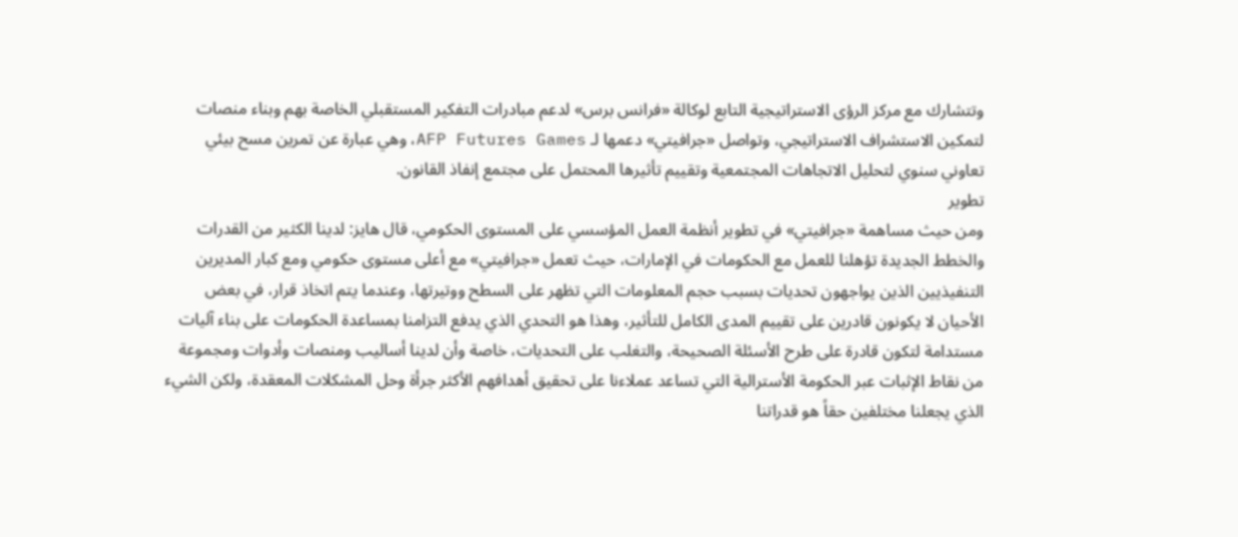وتتشارك مع مركز الرؤى الاستراتيجية التابع لوكالة «فرانس برس» لدعم مبادرات التفكير المستقبلي الخاصة بهم وبناء منصات لتمكين الاستشراف الاستراتيجي، وتواصل «جرافيتي» دعمها لـ AFP Futures Games، وهي عبارة عن تمرين مسح بيئي تعاوني سنوي لتحليل الاتجاهات المجتمعية وتقييم تأثيرها المحتمل على مجتمع إنفاذ القانون.
تطوير
ومن حيث مساهمة «جرافيتي» في تطوير أنظمة العمل المؤسسي على المستوى الحكومي، قال هايز: لدينا الكثير من القدرات والخطط الجديدة تؤهلنا للعمل مع الحكومات في الإمارات، حيث تعمل «جرافيتي» مع أعلى مستوى حكومي ومع كبار المديرين التنفيذيين الذين يواجهون تحديات بسبب حجم المعلومات التي تظهر على السطح ووتيرتها، وعندما يتم اتخاذ قرار، في بعض الأحيان لا يكونون قادرين على تقييم المدى الكامل للتأثير، وهذا هو التحدي الذي يدفع التزامنا بمساعدة الحكومات على بناء آليات مستدامة لتكون قادرة على طرح الأسئلة الصحيحة، والتغلب على التحديات، خاصة وأن لدينا أساليب ومنصات وأدوات ومجموعة من نقاط الإثبات عبر الحكومة الأسترالية التي تساعد عملاءنا على تحقيق أهدافهم الأكثر جرأة وحل المشكلات المعقدة، ولكن الشيء الذي يجعلنا مختلفين حقاً هو قدراتنا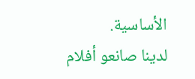الأساسية.
لدينا صانعو أفلام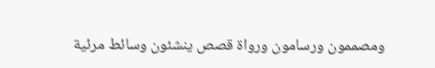ومصممون ورسامون ورواة قصص ينشئون وسائط مرئية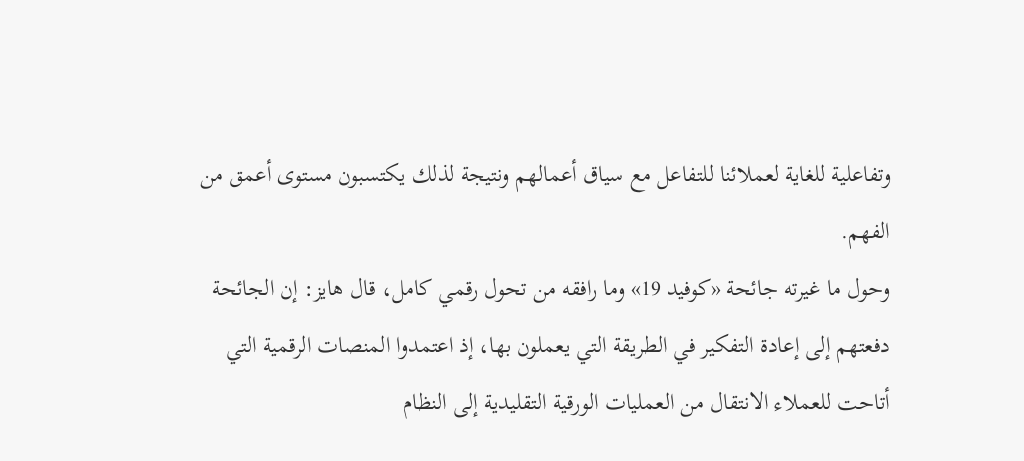وتفاعلية للغاية لعملائنا للتفاعل مع سياق أعمالهم ونتيجة لذلك يكتسبون مستوى أعمق من الفهم.
وحول ما غيرته جائحة «كوفيد 19» وما رافقه من تحول رقمي كامل، قال هايز: إن الجائحة دفعتهم إلى إعادة التفكير في الطريقة التي يعملون بها، إذ اعتمدوا المنصات الرقمية التي أتاحت للعملاء الانتقال من العمليات الورقية التقليدية إلى النظام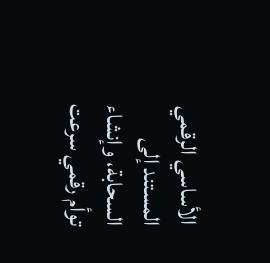الأساسي الرقمي المستند إلى السحابة، وإنشاء توأم رقمي سرعت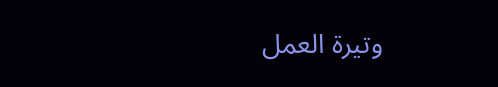وتيرة العمل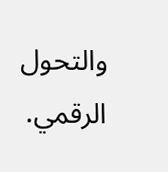والتحول الرقمي.